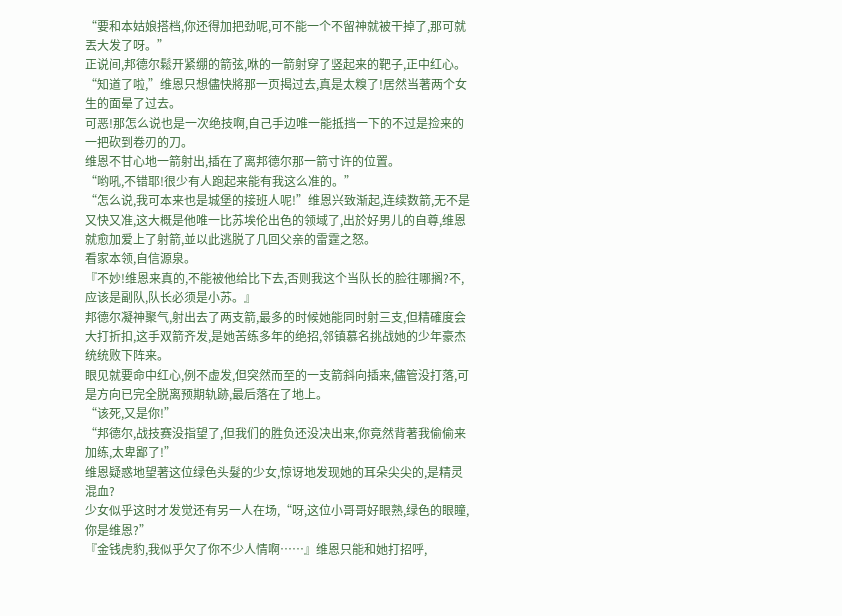“要和本姑娘搭档,你还得加把劲呢,可不能一个不留神就被干掉了,那可就丟大发了呀。”
正说间,邦德尔鬆开紧绷的箭弦,咻的一箭射穿了竖起来的靶子,正中红心。
“知道了啦,”维恩只想儘快將那一页揭过去,真是太糗了!居然当著两个女生的面晕了过去。
可恶!那怎么说也是一次绝技啊,自己手边唯一能抵挡一下的不过是捡来的一把砍到卷刃的刀。
维恩不甘心地一箭射出,插在了离邦德尔那一箭寸许的位置。
“哟吼,不错耶!很少有人跑起来能有我这么准的。”
“怎么说,我可本来也是城堡的接班人呢!”维恩兴致渐起,连续数箭,无不是又快又准,这大概是他唯一比苏埃伦出色的领域了,出於好男儿的自尊,维恩就愈加爱上了射箭,並以此逃脱了几回父亲的雷霆之怒。
看家本领,自信源泉。
『不妙!维恩来真的,不能被他给比下去,否则我这个当队长的脸往哪搁?不,应该是副队,队长必须是小苏。』
邦德尔凝神聚气,射出去了两支箭,最多的时候她能同时射三支,但精確度会大打折扣,这手双箭齐发,是她苦练多年的绝招,邻镇慕名挑战她的少年豪杰统统败下阵来。
眼见就要命中红心,例不虚发,但突然而至的一支箭斜向插来,儘管没打落,可是方向已完全脱离预期轨跡,最后落在了地上。
“该死,又是你!”
“邦德尔,战技赛没指望了,但我们的胜负还没决出来,你竟然背著我偷偷来加练,太卑鄙了!”
维恩疑惑地望著这位绿色头髮的少女,惊讶地发现她的耳朵尖尖的,是精灵混血?
少女似乎这时才发觉还有另一人在场,“呀,这位小哥哥好眼熟,绿色的眼瞳,你是维恩?”
『金钱虎豹,我似乎欠了你不少人情啊……』维恩只能和她打招呼,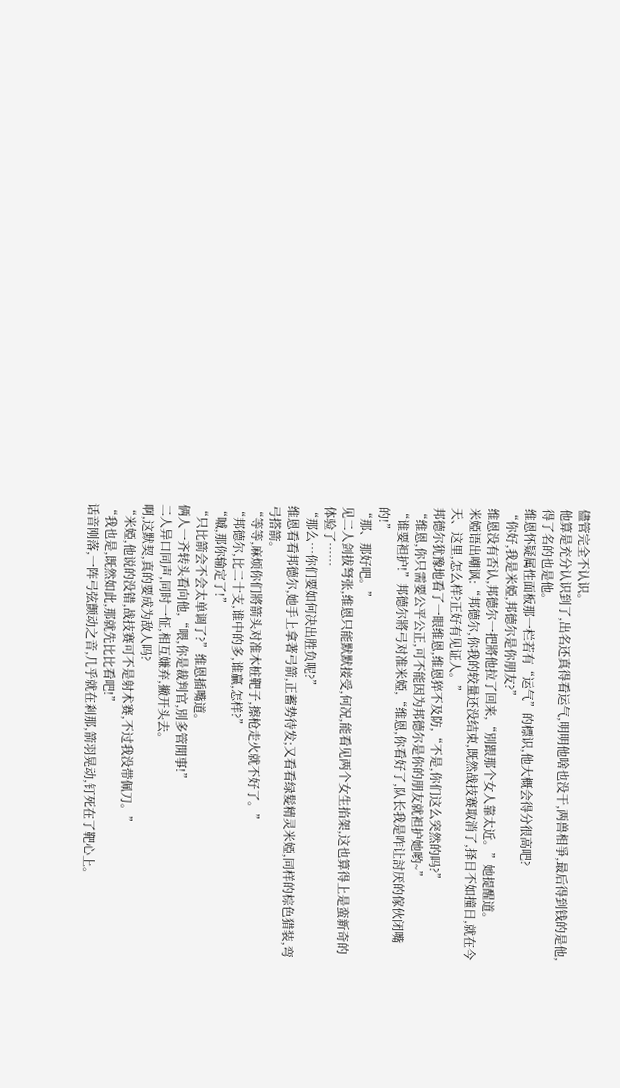儘管完全不认识。
他算是充分认识到了,出名还真得看运气,明明他啥也没干,两兽相爭,最后得到钱的是他,得了名的也是他。
维恩怀疑属性面板那一栏若有“运气”的標识,他大概会得分很高吧?
“你好,我是米婭,邦德尔是你朋友?”
维恩没有否认,邦德尔一把將他拉了回来,“別跟那个女人靠太近。”她提醒道。
米婭语出嘲讽:“邦德尔,你我的较量还没结束,既然战技赛取消了,择日不如撞日,就在今天、这里,怎么样?正好有见证人。”
邦德尔犹豫地看了一眼维恩,维恩猝不及防,“不是,你们这么突然的吗?”
“维恩,你只需要公平公正,可不能因为邦德尔是你的朋友就袒护她哟~”
“谁要袒护!”邦德尔將弓对准米婭,“维恩,你看好了,队长我是咋让討厌的傢伙闭嘴的!”
“那、那好吧。”
见二人剑拔弩张,维恩只能默默接受,何况,能看见两个女生掐架,这也算得上是蛮新奇的体验了……
“那么…你们要如何决出胜负呢?”
维恩看看邦德尔,她手上拿著弓箭,正蓄势待发;又看看绿髮精灵米婭,同样的棕色猎装,弯弓搭箭。
“等等,麻烦你们將箭头对准木桩靶子,擦枪走火就不好了。”
“邦德尔,比二十支,谁中的多,谁贏,怎样?”
“嘁,那你输定了!”
“只比箭会不会太单调了?”维恩插嘴道。
俩人一齐转头看向他,“喂,你是裁判官,別多管閒事!”
二人异口同声,同时一怔,相互嫌弃,撇开头去。
啊,这默契,真的要成为敌人吗?
“米婭,他说的没错,战技赛可不是射术赛,不过我没带佩刀。”
“我也是,既然如此,那就先比比看吧!”
话音刚落,一阵弓弦颤动之音,几乎就在剎那,箭羽晃动,钉死在了靶心上。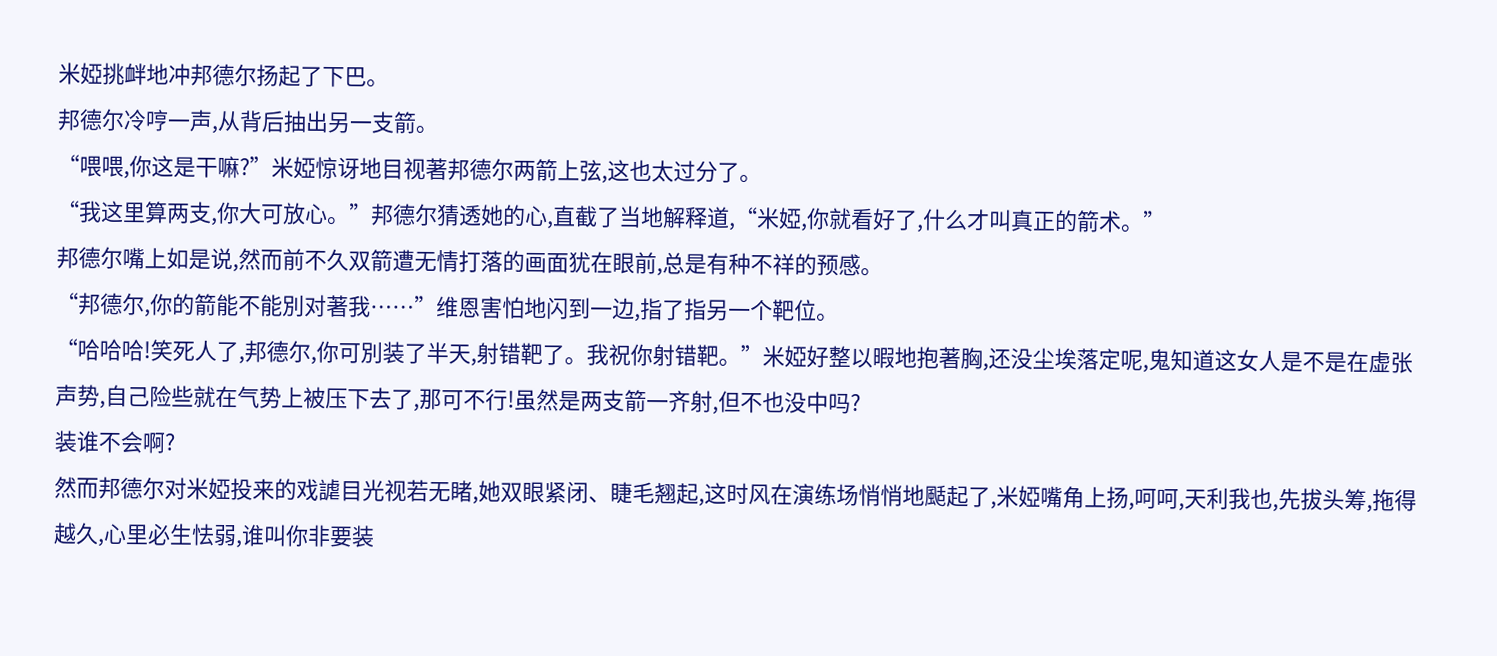米婭挑衅地冲邦德尔扬起了下巴。
邦德尔冷哼一声,从背后抽出另一支箭。
“喂喂,你这是干嘛?”米婭惊讶地目视著邦德尔两箭上弦,这也太过分了。
“我这里算两支,你大可放心。”邦德尔猜透她的心,直截了当地解释道,“米婭,你就看好了,什么才叫真正的箭术。”
邦德尔嘴上如是说,然而前不久双箭遭无情打落的画面犹在眼前,总是有种不祥的预感。
“邦德尔,你的箭能不能別对著我……”维恩害怕地闪到一边,指了指另一个靶位。
“哈哈哈!笑死人了,邦德尔,你可別装了半天,射错靶了。我祝你射错靶。”米婭好整以暇地抱著胸,还没尘埃落定呢,鬼知道这女人是不是在虚张声势,自己险些就在气势上被压下去了,那可不行!虽然是两支箭一齐射,但不也没中吗?
装谁不会啊?
然而邦德尔对米婭投来的戏謔目光视若无睹,她双眼紧闭、睫毛翘起,这时风在演练场悄悄地颳起了,米婭嘴角上扬,呵呵,天利我也,先拔头筹,拖得越久,心里必生怯弱,谁叫你非要装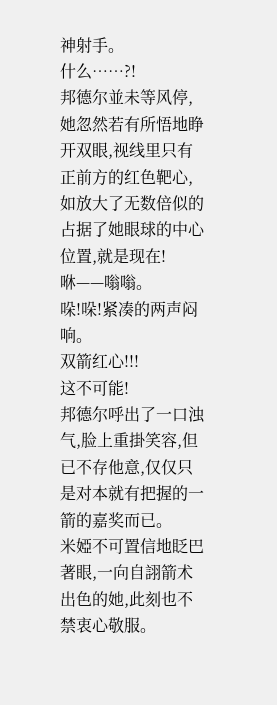神射手。
什么……?!
邦德尔並未等风停,她忽然若有所悟地睁开双眼,视线里只有正前方的红色靶心,如放大了无数倍似的占据了她眼球的中心位置,就是现在!
咻——嗡嗡。
哚!哚!紧凑的两声闷响。
双箭红心!!!
这不可能!
邦德尔呼出了一口浊气,脸上重掛笑容,但已不存他意,仅仅只是对本就有把握的一箭的嘉奖而已。
米婭不可置信地眨巴著眼,一向自詡箭术出色的她,此刻也不禁衷心敬服。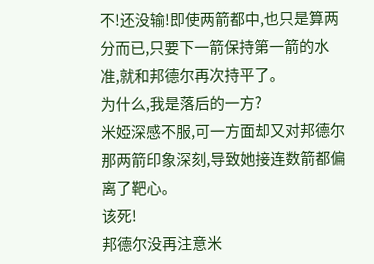不!还没输!即使两箭都中,也只是算两分而已,只要下一箭保持第一箭的水准,就和邦德尔再次持平了。
为什么,我是落后的一方?
米婭深感不服,可一方面却又对邦德尔那两箭印象深刻,导致她接连数箭都偏离了靶心。
该死!
邦德尔没再注意米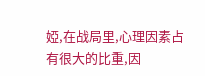婭,在战局里,心理因素占有很大的比重,因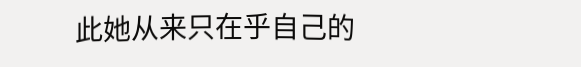此她从来只在乎自己的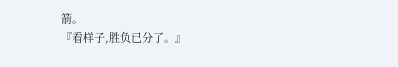箭。
『看样子,胜负已分了。』